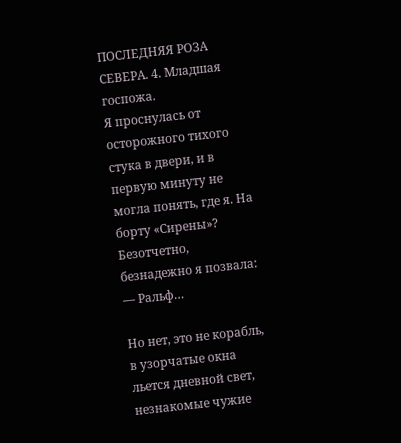ПОСЛЕДНЯЯ РОЗА СЕВЕРА. 4. Младшая госпожа.
Я проснулась от осторожного тихого стука в двери, и в первую минуту не могла понять, где я. На борту «Сирены»? Безотчетно, безнадежно я позвала:
— Ральф…

Но нет, это не корабль, в узорчатые окна льется дневной свет, незнакомые чужие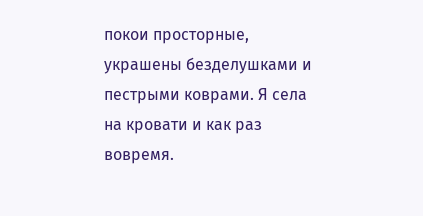покои просторные, украшены безделушками и пестрыми коврами. Я села на кровати и как раз вовремя.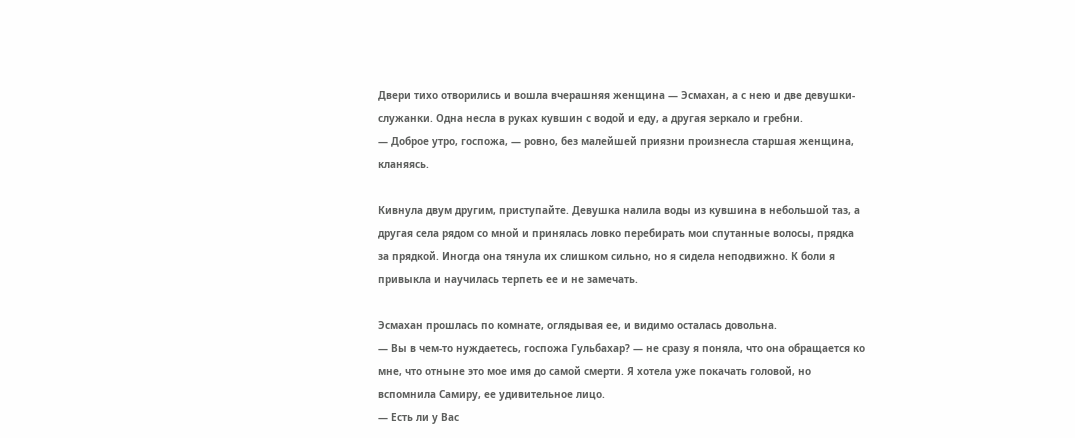Двери тихо отворились и вошла вчерашняя женщина — Эсмахан, а с нею и две девушки-служанки. Одна несла в руках кувшин с водой и еду, а другая зеркало и гребни.
— Доброе утро, госпожа, — ровно, без малейшей приязни произнесла старшая женщина, кланяясь.

Кивнула двум другим, приступайте. Девушка налила воды из кувшина в небольшой таз, а другая села рядом со мной и принялась ловко перебирать мои спутанные волосы, прядка за прядкой. Иногда она тянула их слишком сильно, но я сидела неподвижно. К боли я привыкла и научилась терпеть ее и не замечать.

Эсмахан прошлась по комнате, оглядывая ее, и видимо осталась довольна.
— Вы в чем-то нуждаетесь, госпожа Гульбахар? — не сразу я поняла, что она обращается ко мне, что отныне это мое имя до самой смерти. Я хотела уже покачать головой, но вспомнила Самиру, ее удивительное лицо.
— Есть ли у Вас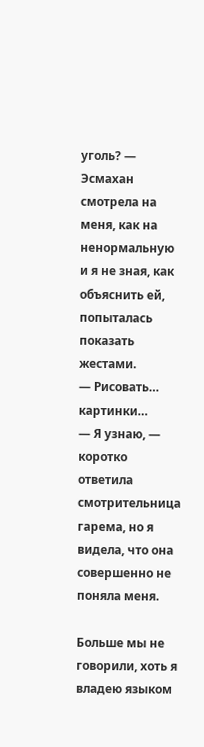уголь? — Эсмахан смотрела на меня, как на ненормальную и я не зная, как объяснить ей, попыталась показать жестами.
— Рисовать… картинки…
— Я узнаю, — коротко ответила смотрительница гарема, но я видела, что она совершенно не поняла меня.

Больше мы не говорили, хоть я владею языком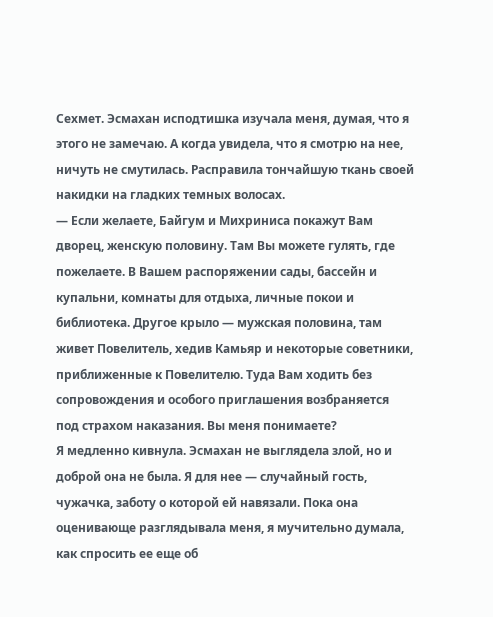Сехмет. Эсмахан исподтишка изучала меня, думая, что я этого не замечаю. А когда увидела, что я смотрю на нее, ничуть не смутилась. Расправила тончайшую ткань своей накидки на гладких темных волосах.
— Если желаете, Байгум и Михриниса покажут Вам дворец, женскую половину. Там Вы можете гулять, где пожелаете. В Вашем распоряжении сады, бассейн и купальни, комнаты для отдыха, личные покои и библиотека. Другое крыло — мужская половина, там живет Повелитель, хедив Камьяр и некоторые советники, приближенные к Повелителю. Туда Вам ходить без сопровождения и особого приглашения возбраняется под страхом наказания. Вы меня понимаете?
Я медленно кивнула. Эсмахан не выглядела злой, но и доброй она не была. Я для нее — случайный гость, чужачка, заботу о которой ей навязали. Пока она оценивающе разглядывала меня, я мучительно думала, как спросить ее еще об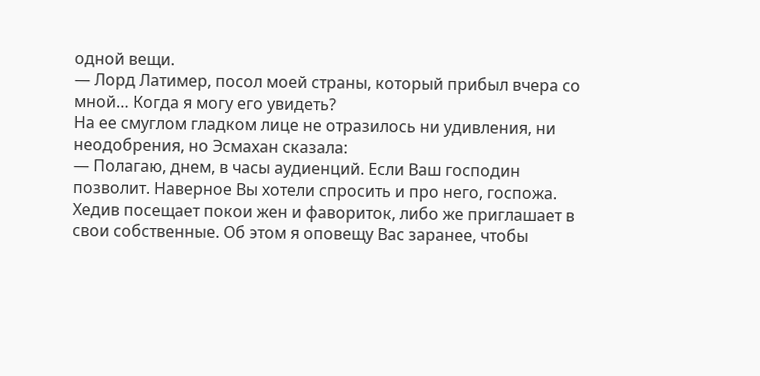одной вещи.
— Лорд Латимер, посол моей страны, который прибыл вчера со мной… Когда я могу его увидеть?
На ее смуглом гладком лице не отразилось ни удивления, ни неодобрения, но Эсмахан сказала:
— Полагаю, днем, в часы аудиенций. Если Ваш господин позволит. Наверное Вы хотели спросить и про него, госпожа. Хедив посещает покои жен и фавориток, либо же приглашает в свои собственные. Об этом я оповещу Вас заранее, чтобы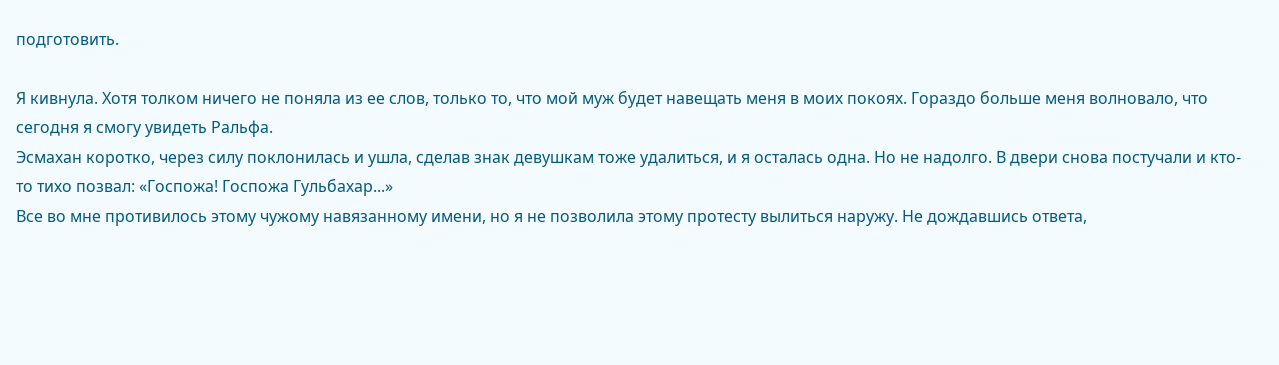подготовить.

Я кивнула. Хотя толком ничего не поняла из ее слов, только то, что мой муж будет навещать меня в моих покоях. Гораздо больше меня волновало, что сегодня я смогу увидеть Ральфа.
Эсмахан коротко, через силу поклонилась и ушла, сделав знак девушкам тоже удалиться, и я осталась одна. Но не надолго. В двери снова постучали и кто-то тихо позвал: «Госпожа! Госпожа Гульбахар...»
Все во мне противилось этому чужому навязанному имени, но я не позволила этому протесту вылиться наружу. Не дождавшись ответа,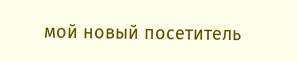мой новый посетитель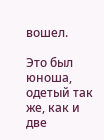вошел.

Это был юноша, одетый так же, как и две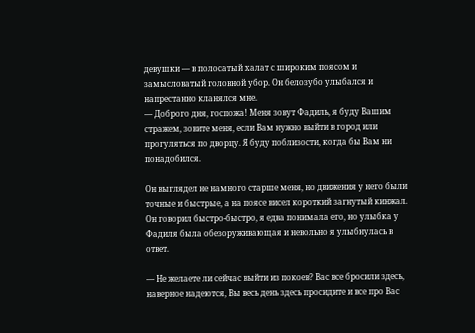девушки — в полосатый халат с широким поясом и замысловатый головной убор. Он белозубо улыбался и напрестанно кланялся мне.
— Доброго дня, госпожа! Меня зовут Фадиль, я буду Вашим стражем, зовите меня, если Вам нужно выйти в город или прогуляться по дворцу. Я буду поблизости, когда бы Вам ни понадобился.

Он выглядел не намного старше меня, но движения у него были точные и быстрые, а на поясе висел короткий загнутый кинжал.
Он говорил быстро-быстро, я едва понимала его, но улыбка у Фадиля была обезоруживающая и невольно я улыбнулась в ответ.

— Не желаете ли сейчас выйти из покоев? Вас все бросили здесь, наверное надеются, Вы весь день здесь просидите и все про Вас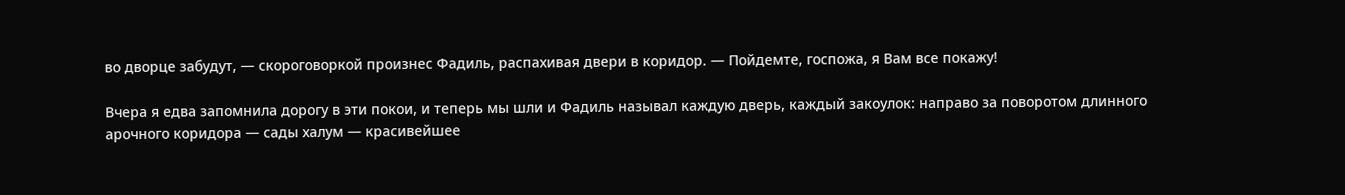во дворце забудут, — скороговоркой произнес Фадиль, распахивая двери в коридор. — Пойдемте, госпожа, я Вам все покажу!

Вчера я едва запомнила дорогу в эти покои, и теперь мы шли и Фадиль называл каждую дверь, каждый закоулок: направо за поворотом длинного арочного коридора — сады халум — красивейшее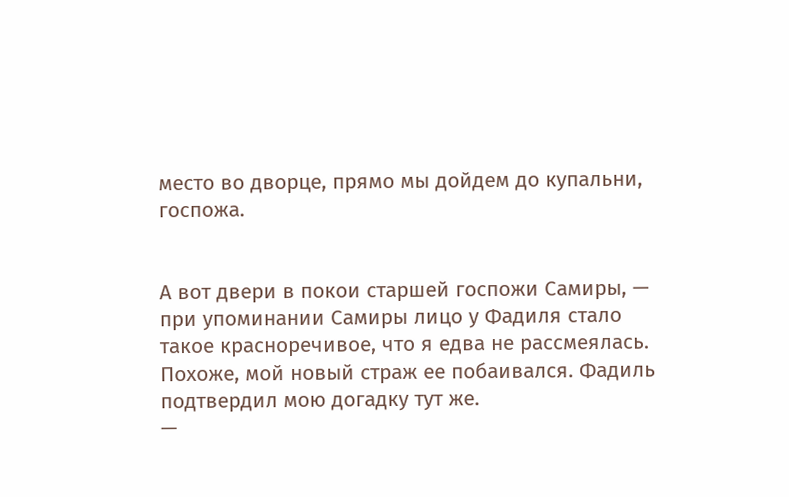место во дворце, прямо мы дойдем до купальни, госпожа.


А вот двери в покои старшей госпожи Самиры, — при упоминании Самиры лицо у Фадиля стало такое красноречивое, что я едва не рассмеялась. Похоже, мой новый страж ее побаивался. Фадиль подтвердил мою догадку тут же.
—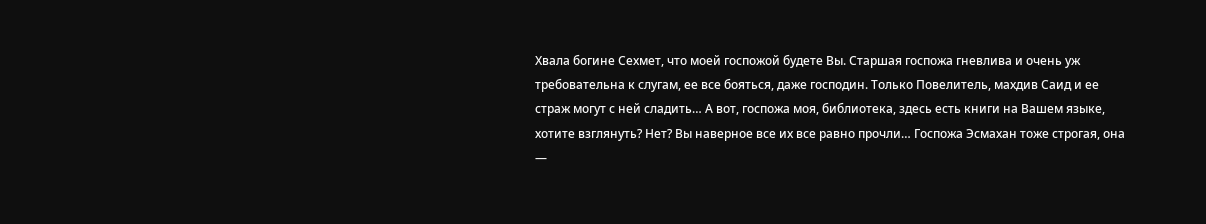Хвала богине Сехмет, что моей госпожой будете Вы. Старшая госпожа гневлива и очень уж требовательна к слугам, ее все бояться, даже господин. Только Повелитель, махдив Саид и ее страж могут с ней сладить… А вот, госпожа моя, библиотека, здесь есть книги на Вашем языке, хотите взглянуть? Нет? Вы наверное все их все равно прочли… Госпожа Эсмахан тоже строгая, она —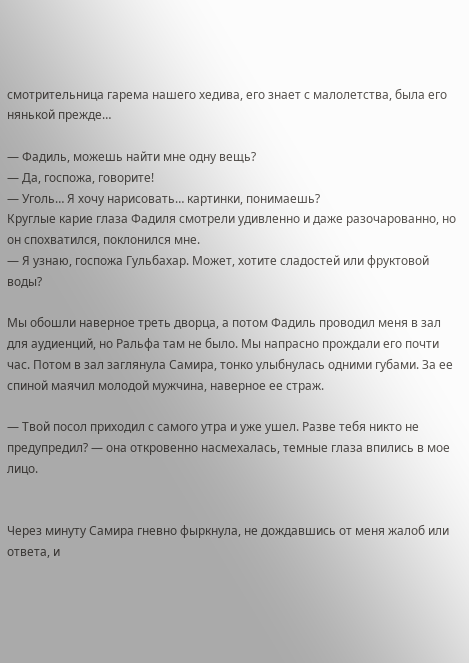смотрительница гарема нашего хедива, его знает с малолетства, была его нянькой прежде…

— Фадиль, можешь найти мне одну вещь?
— Да, госпожа, говорите!
— Уголь… Я хочу нарисовать… картинки, понимаешь?
Круглые карие глаза Фадиля смотрели удивленно и даже разочарованно, но он спохватился, поклонился мне.
— Я узнаю, госпожа Гульбахар. Может, хотите сладостей или фруктовой воды?

Мы обошли наверное треть дворца, а потом Фадиль проводил меня в зал для аудиенций, но Ральфа там не было. Мы напрасно прождали его почти час. Потом в зал заглянула Самира, тонко улыбнулась одними губами. За ее спиной маячил молодой мужчина, наверное ее страж.

— Твой посол приходил с самого утра и уже ушел. Разве тебя никто не предупредил? — она откровенно насмехалась, темные глаза впились в мое лицо.


Через минуту Самира гневно фыркнула, не дождавшись от меня жалоб или ответа, и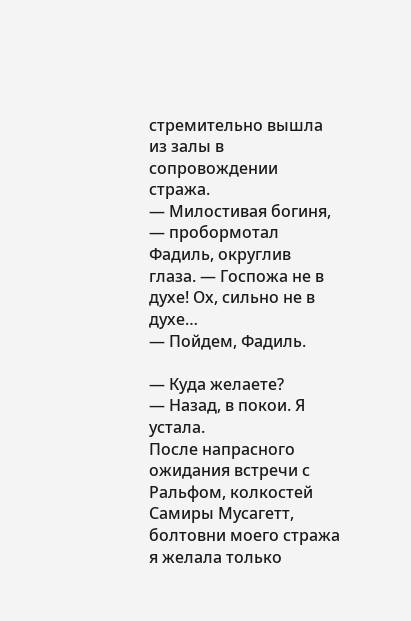стремительно вышла из залы в сопровождении стража.
— Милостивая богиня, — пробормотал Фадиль, округлив глаза. — Госпожа не в духе! Ох, сильно не в духе…
— Пойдем, Фадиль.

— Куда желаете?
— Назад, в покои. Я устала.
После напрасного ожидания встречи с Ральфом, колкостей Самиры Мусагетт, болтовни моего стража я желала только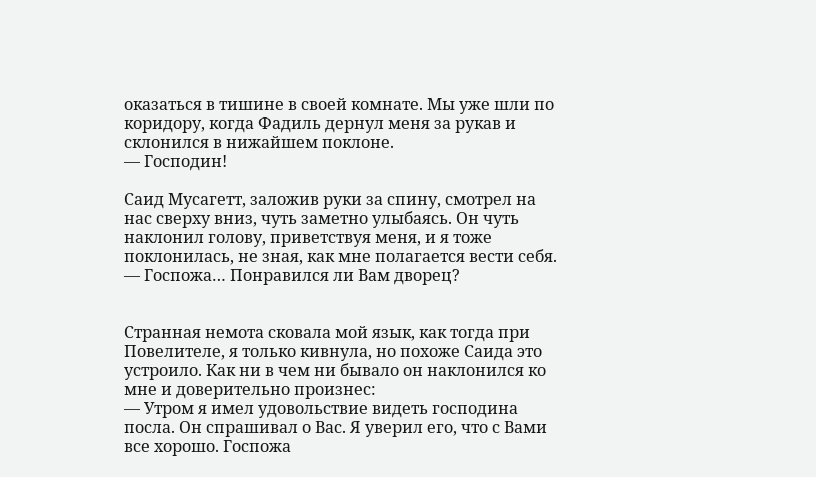оказаться в тишине в своей комнате. Мы уже шли по коридору, когда Фадиль дернул меня за рукав и склонился в нижайшем поклоне.
— Господин!

Саид Мусагетт, заложив руки за спину, смотрел на нас сверху вниз, чуть заметно улыбаясь. Он чуть наклонил голову, приветствуя меня, и я тоже поклонилась, не зная, как мне полагается вести себя.
— Госпожа… Понравился ли Вам дворец?


Странная немота сковала мой язык, как тогда при Повелителе, я только кивнула, но похоже Саида это устроило. Как ни в чем ни бывало он наклонился ко мне и доверительно произнес:
— Утром я имел удовольствие видеть господина посла. Он спрашивал о Вас. Я уверил его, что с Вами все хорошо. Госпожа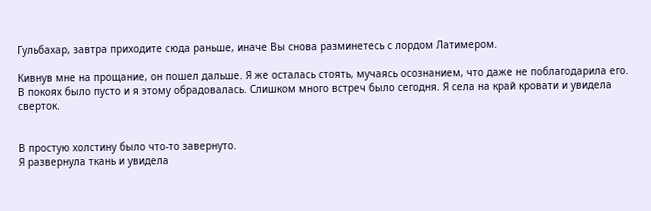Гульбахар, завтра приходите сюда раньше, иначе Вы снова разминетесь с лордом Латимером.

Кивнув мне на прощание, он пошел дальше. Я же осталась стоять, мучаясь осознанием, что даже не поблагодарила его.
В покоях было пусто и я этому обрадовалась. Слишком много встреч было сегодня. Я села на край кровати и увидела сверток.


В простую холстину было что-то завернуто.
Я развернула ткань и увидела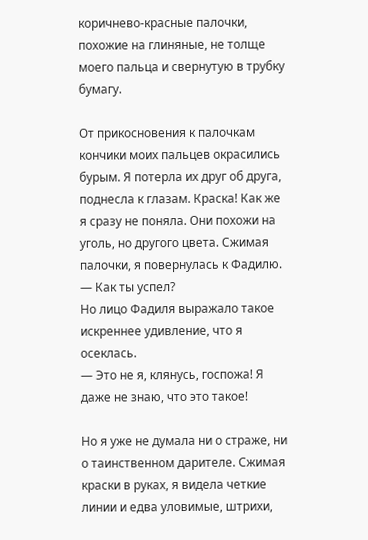коричнево-красные палочки, похожие на глиняные, не толще моего пальца и свернутую в трубку бумагу.

От прикосновения к палочкам кончики моих пальцев окрасились бурым. Я потерла их друг об друга, поднесла к глазам. Краска! Как же я сразу не поняла. Они похожи на уголь, но другого цвета. Сжимая палочки, я повернулась к Фадилю.
— Как ты успел?
Но лицо Фадиля выражало такое искреннее удивление, что я осеклась.
— Это не я, клянусь, госпожа! Я даже не знаю, что это такое!

Но я уже не думала ни о страже, ни о таинственном дарителе. Сжимая краски в руках, я видела четкие линии и едва уловимые, штрихи,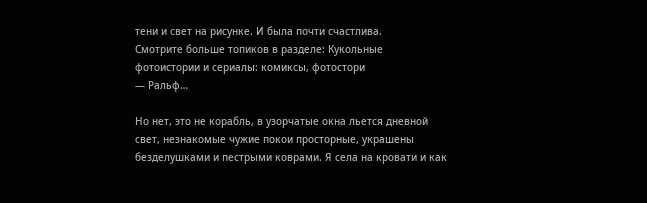тени и свет на рисунке. И была почти счастлива.
Смотрите больше топиков в разделе: Кукольные фотоистории и сериалы: комиксы, фотостори
— Ральф…

Но нет, это не корабль, в узорчатые окна льется дневной свет, незнакомые чужие покои просторные, украшены безделушками и пестрыми коврами. Я села на кровати и как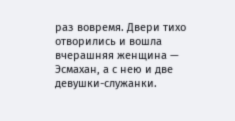раз вовремя. Двери тихо отворились и вошла вчерашняя женщина — Эсмахан, а с нею и две девушки-служанки.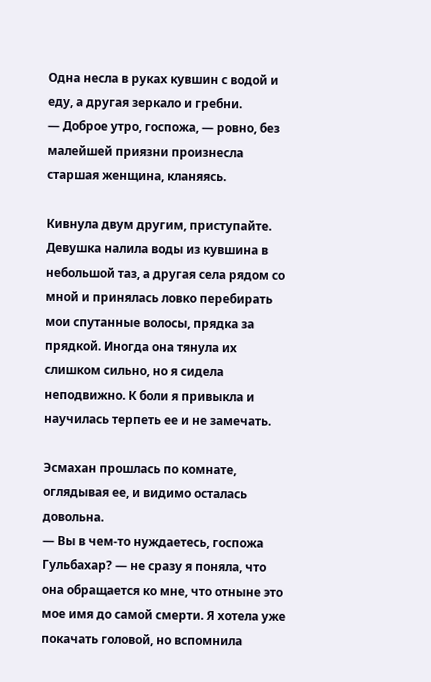Одна несла в руках кувшин с водой и еду, а другая зеркало и гребни.
— Доброе утро, госпожа, — ровно, без малейшей приязни произнесла старшая женщина, кланяясь.

Кивнула двум другим, приступайте. Девушка налила воды из кувшина в небольшой таз, а другая села рядом со мной и принялась ловко перебирать мои спутанные волосы, прядка за прядкой. Иногда она тянула их слишком сильно, но я сидела неподвижно. К боли я привыкла и научилась терпеть ее и не замечать.

Эсмахан прошлась по комнате, оглядывая ее, и видимо осталась довольна.
— Вы в чем-то нуждаетесь, госпожа Гульбахар? — не сразу я поняла, что она обращается ко мне, что отныне это мое имя до самой смерти. Я хотела уже покачать головой, но вспомнила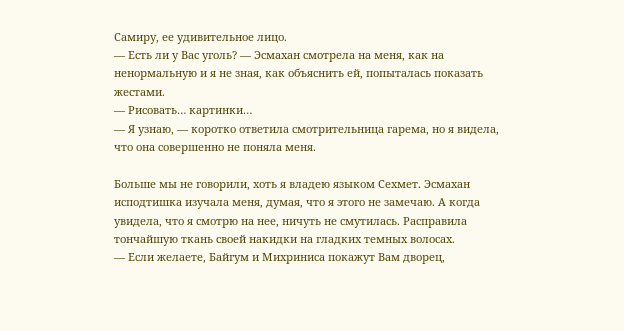Самиру, ее удивительное лицо.
— Есть ли у Вас уголь? — Эсмахан смотрела на меня, как на ненормальную и я не зная, как объяснить ей, попыталась показать жестами.
— Рисовать… картинки…
— Я узнаю, — коротко ответила смотрительница гарема, но я видела, что она совершенно не поняла меня.

Больше мы не говорили, хоть я владею языком Сехмет. Эсмахан исподтишка изучала меня, думая, что я этого не замечаю. А когда увидела, что я смотрю на нее, ничуть не смутилась. Расправила тончайшую ткань своей накидки на гладких темных волосах.
— Если желаете, Байгум и Михриниса покажут Вам дворец,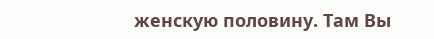женскую половину. Там Вы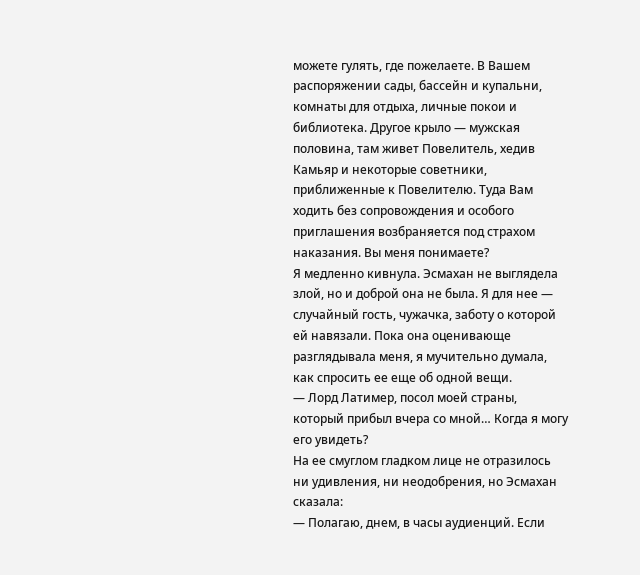можете гулять, где пожелаете. В Вашем распоряжении сады, бассейн и купальни, комнаты для отдыха, личные покои и библиотека. Другое крыло — мужская половина, там живет Повелитель, хедив Камьяр и некоторые советники, приближенные к Повелителю. Туда Вам ходить без сопровождения и особого приглашения возбраняется под страхом наказания. Вы меня понимаете?
Я медленно кивнула. Эсмахан не выглядела злой, но и доброй она не была. Я для нее — случайный гость, чужачка, заботу о которой ей навязали. Пока она оценивающе разглядывала меня, я мучительно думала, как спросить ее еще об одной вещи.
— Лорд Латимер, посол моей страны, который прибыл вчера со мной… Когда я могу его увидеть?
На ее смуглом гладком лице не отразилось ни удивления, ни неодобрения, но Эсмахан сказала:
— Полагаю, днем, в часы аудиенций. Если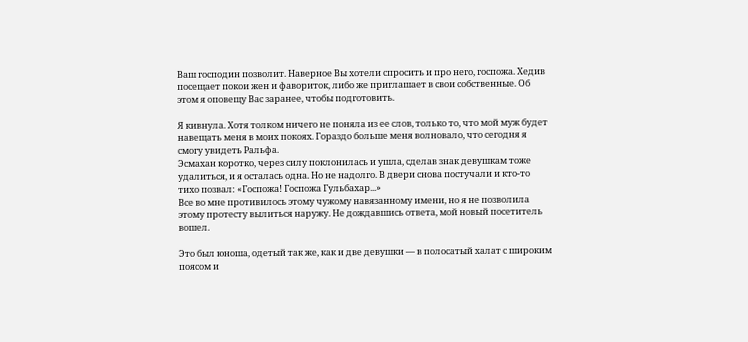Ваш господин позволит. Наверное Вы хотели спросить и про него, госпожа. Хедив посещает покои жен и фавориток, либо же приглашает в свои собственные. Об этом я оповещу Вас заранее, чтобы подготовить.

Я кивнула. Хотя толком ничего не поняла из ее слов, только то, что мой муж будет навещать меня в моих покоях. Гораздо больше меня волновало, что сегодня я смогу увидеть Ральфа.
Эсмахан коротко, через силу поклонилась и ушла, сделав знак девушкам тоже удалиться, и я осталась одна. Но не надолго. В двери снова постучали и кто-то тихо позвал: «Госпожа! Госпожа Гульбахар...»
Все во мне противилось этому чужому навязанному имени, но я не позволила этому протесту вылиться наружу. Не дождавшись ответа, мой новый посетитель вошел.

Это был юноша, одетый так же, как и две девушки — в полосатый халат с широким поясом и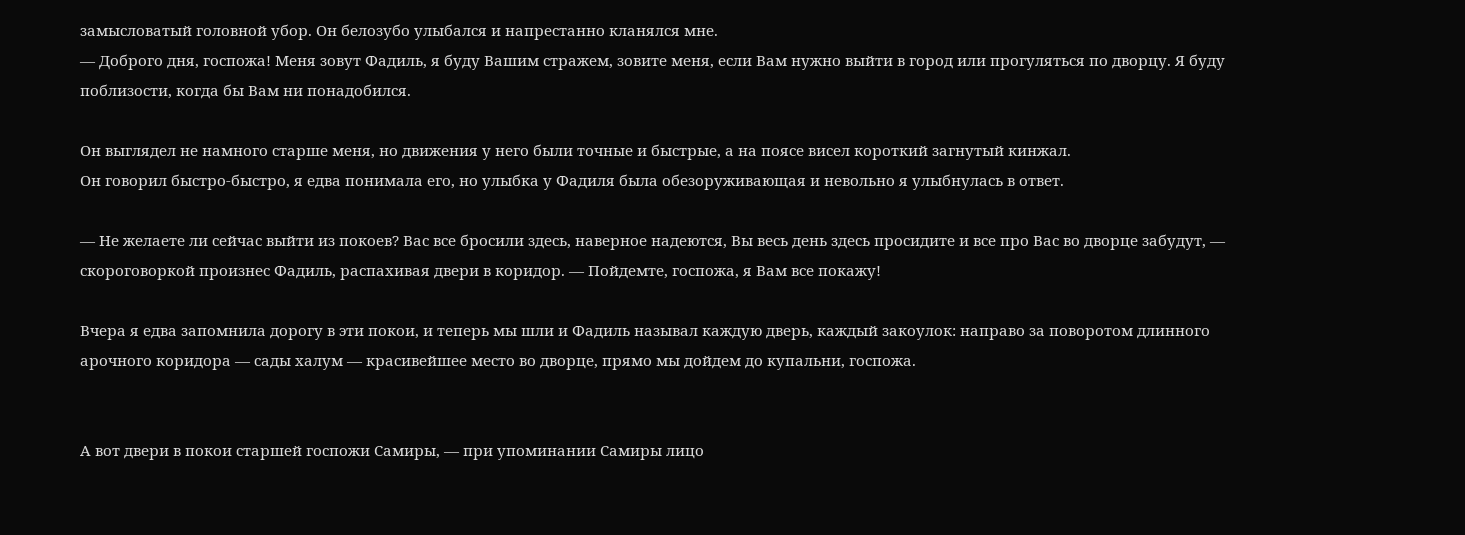замысловатый головной убор. Он белозубо улыбался и напрестанно кланялся мне.
— Доброго дня, госпожа! Меня зовут Фадиль, я буду Вашим стражем, зовите меня, если Вам нужно выйти в город или прогуляться по дворцу. Я буду поблизости, когда бы Вам ни понадобился.

Он выглядел не намного старше меня, но движения у него были точные и быстрые, а на поясе висел короткий загнутый кинжал.
Он говорил быстро-быстро, я едва понимала его, но улыбка у Фадиля была обезоруживающая и невольно я улыбнулась в ответ.

— Не желаете ли сейчас выйти из покоев? Вас все бросили здесь, наверное надеются, Вы весь день здесь просидите и все про Вас во дворце забудут, — скороговоркой произнес Фадиль, распахивая двери в коридор. — Пойдемте, госпожа, я Вам все покажу!

Вчера я едва запомнила дорогу в эти покои, и теперь мы шли и Фадиль называл каждую дверь, каждый закоулок: направо за поворотом длинного арочного коридора — сады халум — красивейшее место во дворце, прямо мы дойдем до купальни, госпожа.


А вот двери в покои старшей госпожи Самиры, — при упоминании Самиры лицо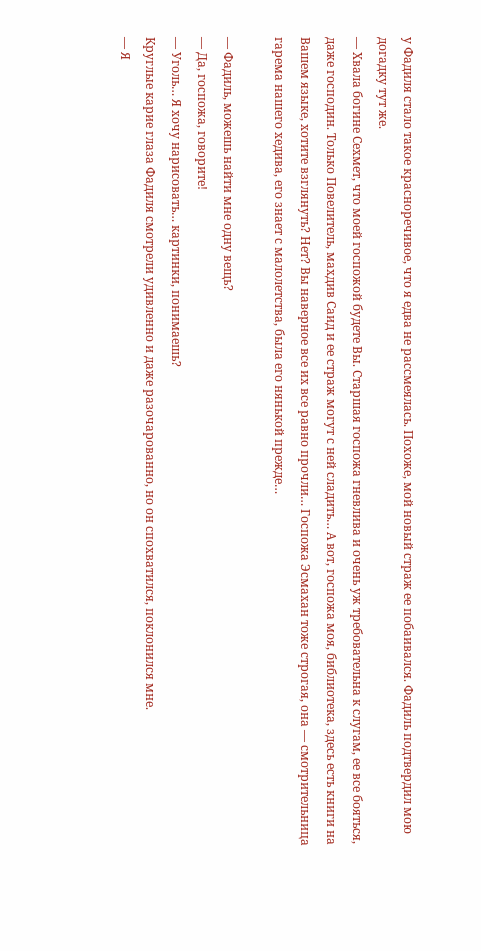у Фадиля стало такое красноречивое, что я едва не рассмеялась. Похоже, мой новый страж ее побаивался. Фадиль подтвердил мою догадку тут же.
— Хвала богине Сехмет, что моей госпожой будете Вы. Старшая госпожа гневлива и очень уж требовательна к слугам, ее все бояться, даже господин. Только Повелитель, махдив Саид и ее страж могут с ней сладить… А вот, госпожа моя, библиотека, здесь есть книги на Вашем языке, хотите взглянуть? Нет? Вы наверное все их все равно прочли… Госпожа Эсмахан тоже строгая, она — смотрительница гарема нашего хедива, его знает с малолетства, была его нянькой прежде…

— Фадиль, можешь найти мне одну вещь?
— Да, госпожа, говорите!
— Уголь… Я хочу нарисовать… картинки, понимаешь?
Круглые карие глаза Фадиля смотрели удивленно и даже разочарованно, но он спохватился, поклонился мне.
— Я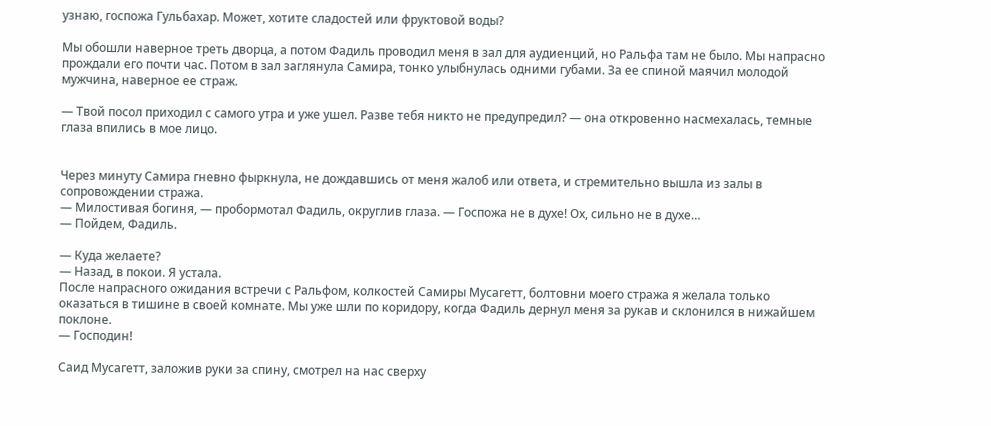узнаю, госпожа Гульбахар. Может, хотите сладостей или фруктовой воды?

Мы обошли наверное треть дворца, а потом Фадиль проводил меня в зал для аудиенций, но Ральфа там не было. Мы напрасно прождали его почти час. Потом в зал заглянула Самира, тонко улыбнулась одними губами. За ее спиной маячил молодой мужчина, наверное ее страж.

— Твой посол приходил с самого утра и уже ушел. Разве тебя никто не предупредил? — она откровенно насмехалась, темные глаза впились в мое лицо.


Через минуту Самира гневно фыркнула, не дождавшись от меня жалоб или ответа, и стремительно вышла из залы в сопровождении стража.
— Милостивая богиня, — пробормотал Фадиль, округлив глаза. — Госпожа не в духе! Ох, сильно не в духе…
— Пойдем, Фадиль.

— Куда желаете?
— Назад, в покои. Я устала.
После напрасного ожидания встречи с Ральфом, колкостей Самиры Мусагетт, болтовни моего стража я желала только оказаться в тишине в своей комнате. Мы уже шли по коридору, когда Фадиль дернул меня за рукав и склонился в нижайшем поклоне.
— Господин!

Саид Мусагетт, заложив руки за спину, смотрел на нас сверху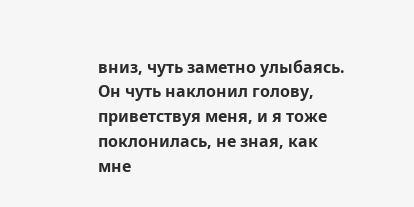вниз, чуть заметно улыбаясь. Он чуть наклонил голову, приветствуя меня, и я тоже поклонилась, не зная, как мне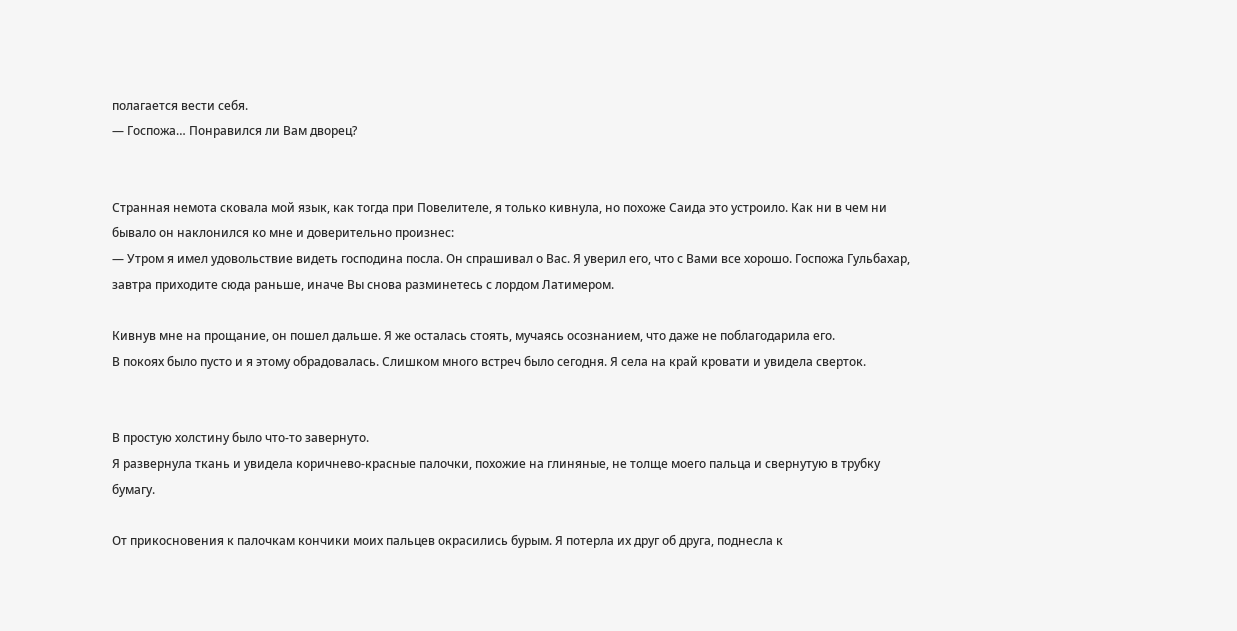полагается вести себя.
— Госпожа… Понравился ли Вам дворец?


Странная немота сковала мой язык, как тогда при Повелителе, я только кивнула, но похоже Саида это устроило. Как ни в чем ни бывало он наклонился ко мне и доверительно произнес:
— Утром я имел удовольствие видеть господина посла. Он спрашивал о Вас. Я уверил его, что с Вами все хорошо. Госпожа Гульбахар, завтра приходите сюда раньше, иначе Вы снова разминетесь с лордом Латимером.

Кивнув мне на прощание, он пошел дальше. Я же осталась стоять, мучаясь осознанием, что даже не поблагодарила его.
В покоях было пусто и я этому обрадовалась. Слишком много встреч было сегодня. Я села на край кровати и увидела сверток.


В простую холстину было что-то завернуто.
Я развернула ткань и увидела коричнево-красные палочки, похожие на глиняные, не толще моего пальца и свернутую в трубку бумагу.

От прикосновения к палочкам кончики моих пальцев окрасились бурым. Я потерла их друг об друга, поднесла к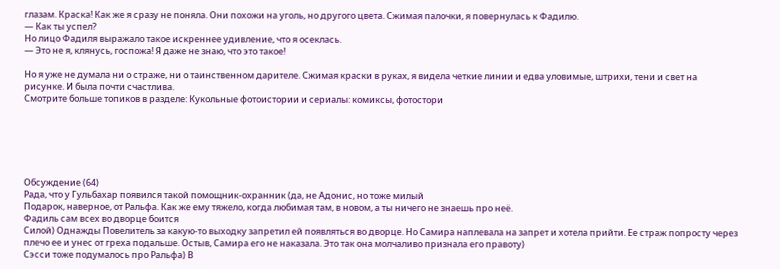глазам. Краска! Как же я сразу не поняла. Они похожи на уголь, но другого цвета. Сжимая палочки, я повернулась к Фадилю.
— Как ты успел?
Но лицо Фадиля выражало такое искреннее удивление, что я осеклась.
— Это не я, клянусь, госпожа! Я даже не знаю, что это такое!

Но я уже не думала ни о страже, ни о таинственном дарителе. Сжимая краски в руках, я видела четкие линии и едва уловимые, штрихи, тени и свет на рисунке. И была почти счастлива.
Смотрите больше топиков в разделе: Кукольные фотоистории и сериалы: комиксы, фотостори






Обсуждение (64)
Рада, что у Гульбахар появился такой помощник-охранник (да, не Адонис, но тоже милый
Подарок, наверное, от Ральфа. Как же ему тяжело, когда любимая там, в новом, а ты ничего не знаешь про неё.
Фадиль сам всех во дворце боится
Силой) Однажды Повелитель за какую-то выходку запретил ей появляться во дворце. Но Самира наплевала на запрет и хотела прийти. Ее страж попросту через плечо ее и унес от греха подальше. Остыв, Самира его не наказала. Это так она молчаливо признала его правоту)
Сэсси тоже подумалось про Ральфа) В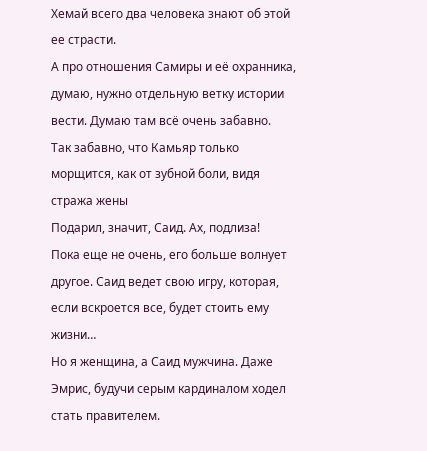Хемай всего два человека знают об этой ее страсти.
А про отношения Самиры и её охранника, думаю, нужно отдельную ветку истории вести. Думаю там всё очень забавно.
Так забавно, что Камьяр только морщится, как от зубной боли, видя стража жены
Подарил, значит, Саид. Ах, подлиза!
Пока еще не очень, его больше волнует другое. Саид ведет свою игру, которая, если вскроется все, будет стоить ему жизни…
Но я женщина, а Саид мужчина. Даже Эмрис, будучи серым кардиналом ходел стать правителем.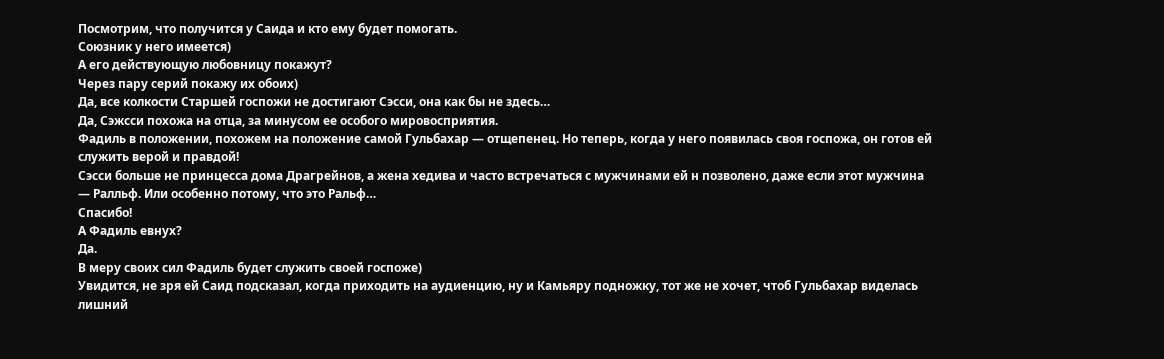Посмотрим, что получится у Саида и кто ему будет помогать.
Союзник у него имеется)
А его действующую любовницу покажут?
Через пару серий покажу их обоих)
Да, все колкости Старшей госпожи не достигают Сэсси, она как бы не здесь…
Да, Сэжсси похожа на отца, за минусом ее особого мировосприятия.
Фадиль в положении, похожем на положение самой Гульбахар — отщепенец. Но теперь, когда у него появилась своя госпожа, он готов ей служить верой и правдой!
Сэсси больше не принцесса дома Драгрейнов, а жена хедива и часто встречаться с мужчинами ей н позволено, даже если этот мужчина — Ралльф. Или особенно потому, что это Ральф…
Спасибо!
А Фадиль евнух?
Да.
В меру своих сил Фадиль будет служить своей госпоже)
Увидится, не зря ей Саид подсказал, когда приходить на аудиенцию, ну и Камьяру подножку, тот же не хочет, чтоб Гульбахар виделась лишний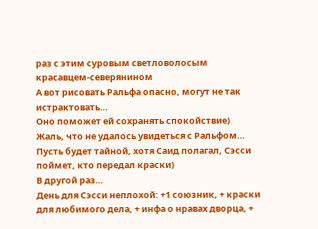раз с этим суровым светловолосым красавцем-северянином
А вот рисовать Ральфа опасно, могут не так истрактовать…
Оно поможет ей сохранять спокойствие)
Жаль, что не удалось увидеться с Ральфом…
Пусть будет тайной, хотя Саид полагал, Сэсси поймет, кто передал краски)
В другой раз…
День для Сэсси неплохой: +1 союзник, + краски для любимого дела, + инфа о нравах дворца, +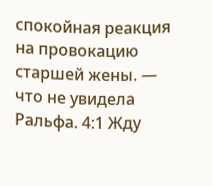спокойная реакция на провокацию старшей жены. — что не увидела Ральфа. 4:1 Жду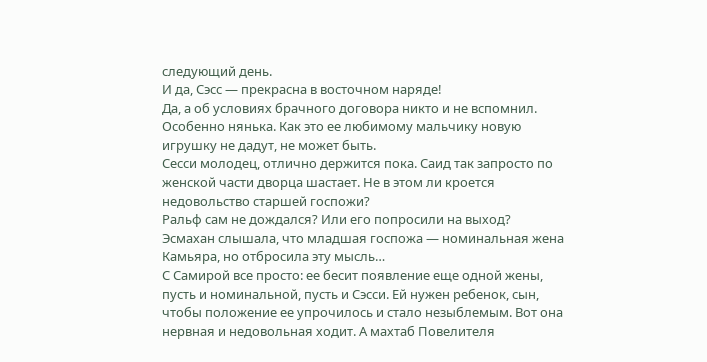следующий день.
И да, Сэсс — прекрасна в восточном наряде!
Да, а об условиях брачного договора никто и не вспомнил. Особенно нянька. Как это ее любимому мальчику новую игрушку не дадут, не может быть.
Сесси молодец, отлично держится пока. Саид так запросто по женской части дворца шастает. Не в этом ли кроется недовольство старшей госпожи?
Ральф сам не дождался? Или его попросили на выход?
Эсмахан слышала, что младшая госпожа — номинальная жена Камьяра, но отбросила эту мысль…
С Самирой все просто: ее бесит появление еще одной жены, пусть и номинальной, пусть и Сэсси. Ей нужен ребенок, сын, чтобы положение ее упрочилось и стало незыблемым. Вот она нервная и недовольная ходит. А махтаб Повелителя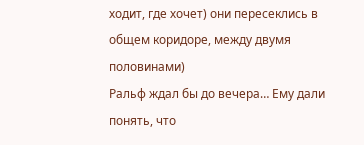ходит, где хочет) они пересеклись в общем коридоре, между двумя половинами)
Ральф ждал бы до вечера… Ему дали понять, что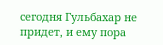сегодня Гульбахар не придет, и ему пора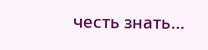честь знать…